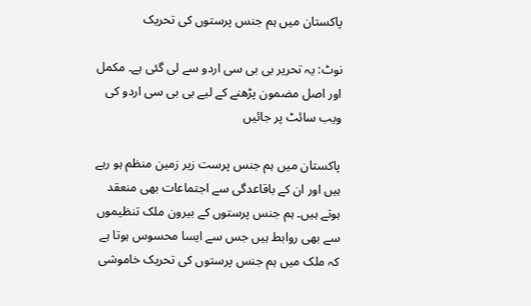پاکستان میں ہم جنس پرستوں کی تحریک

نوٹ: یہ تحریر بی بی سی اردو سے لی گئی ہے۔ مکمل اور اصل مضمون پڑھنے کے لیے بی بی سی اردو کی ویب سائٹ پر جائیں

پاکستان میں ہم جنس پرست زیر زمین منظم ہو رہے ہیں اور ان کے باقاعدگی سے اجتماعات بھی منعقد ہوتے ہیں۔ ہم جنس پرستوں کے بیرون ملک تنظیموں سے بھی روابط ہیں جس سے ایسا محسوس ہوتا ہے کہ ملک میں ہم جنس پرستوں کی تحریک خاموشی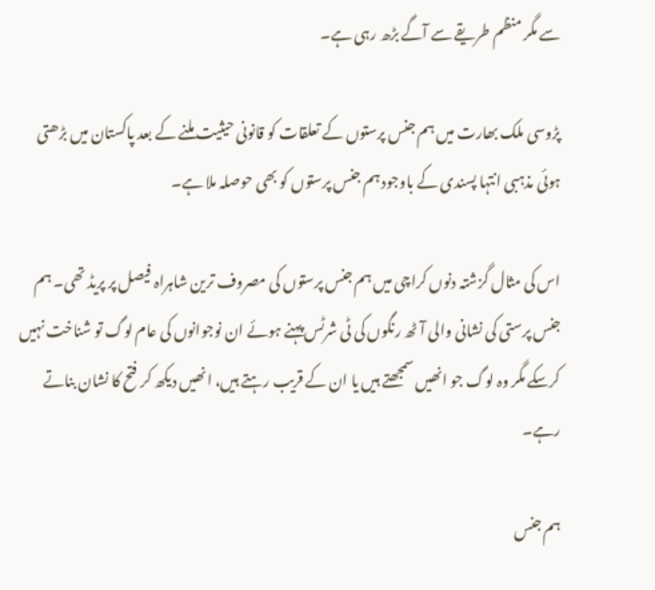سے مگر منظم طریقے سے آگے بڑھ رہی ہے۔

پڑوسی ملک بھارت میں ہم جنس پرستوں کے تعلقات کو قانونی حیثیت ملنے کے بعد پاکستان میں بڑھتی ہوئی مذہبی انتہا پسندی کے باوجود ہم جنس پرستوں کو بھی حوصلہ ملا ہے۔

اس کی مثال گزشتہ دنوں کراچی میں ہم جنس پرستوں کی مصروف ترین شاہراہ فیصل پر پریڈ تھی۔ ہم جنس پرستی کی نشانی والی آٹھ رنگوں کی ٹی شرٹس پہنے ہوئے ان نوجوانوں کی عام لوگ تو شناخت نہیں کرسکے مگر وہ لوگ جو انھیں سمجھتے ہیں یا ان کے قریب رہتے ہیں، انھیں دیکھ کر فتح کا نشان بناتے رہے۔

ہم جنس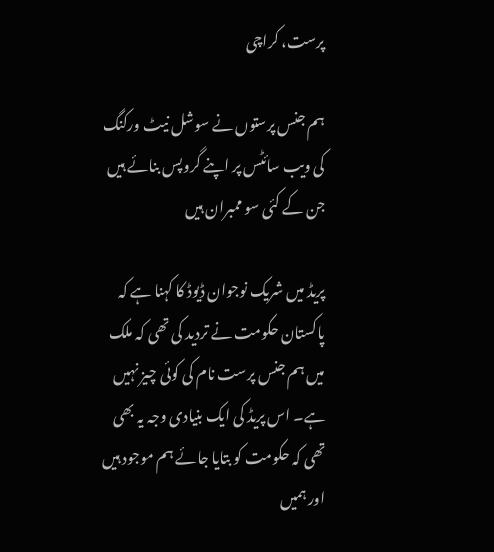پرست، کراچی

ہم جنس پرستوں نے سوشل نیٹ ورکنگ کی ویب سائٹس پر اپنے گروپس بنائے ہیں جن کے کئی سو ممبران ہیں

پریڈ میں شریک نوجوان ڈیوڈ کا کہنا ہے کہ پاکستان حکومت نے تردید کی تھی کہ ملک میں ہم جنس پرست نام کی کوئی چیز نہیں ہے۔ اس پریڈ کی ایک بنیادی وجہ یہ بھی تھی کہ حکومت کو بتایا جائے ہم موجود ہیں اور ہمیں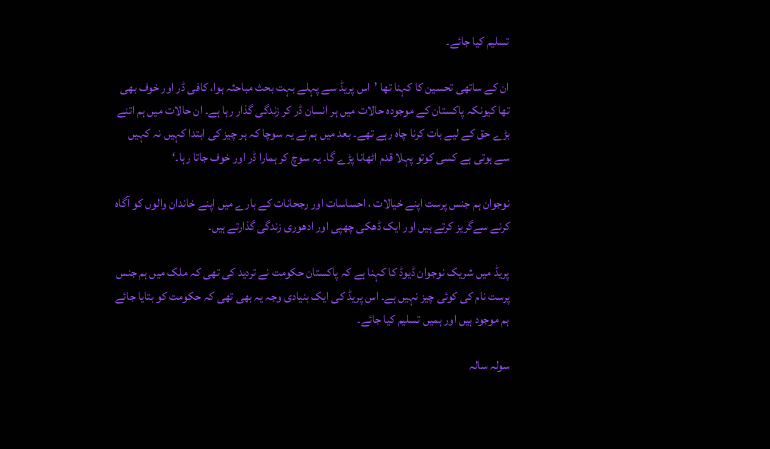تسلیم کیا جائے۔

ان کے ساتھی تحسین کا کہنا تھا ’اس پریڈ سے پہلے بہت بحث مباحثہ ہوا، کافی ڈر اور خوف بھی تھا کیونکہ پاکستان کے موجودہ حالات میں ہر انسان ڈر کر زندگی گذار رہا ہے۔ ان حالات میں ہم اتنے بڑے حق کے لیے بات کرنا چاہ رہے تھے۔ بعد میں ہم نے یہ سوچا کہ ہر چیز کی ابتدا کہیں نہ کہیں سے ہوتی ہے کسی کوتو پہلا قدم اٹھانا پڑے گا۔ یہ سوچ کر ہمارا ڈر اور خوف جاتا رہا۔‘

نوجوان ہم جنس پرست اپنے خیالات ، احساسات اور رجحانات کے بارے میں اپنے خاندان والوں کو آگاہ کرنے سےگریز کرتے ہیں اور ایک ڈھکی چھپی اور ادھوری زندگی گذارتے ہیں۔

پریڈ میں شریک نوجوان ڈیوڈ کا کہنا ہے کہ پاکستان حکومت نے تردید کی تھی کہ ملک میں ہم جنس پرست نام کی کوئی چیز نہیں ہے۔ اس پریڈ کی ایک بنیادی وجہ یہ بھی تھی کہ حکومت کو بتایا جائے ہم موجود ہیں اور ہمیں تسلیم کیا جائے۔

سولہ سالہ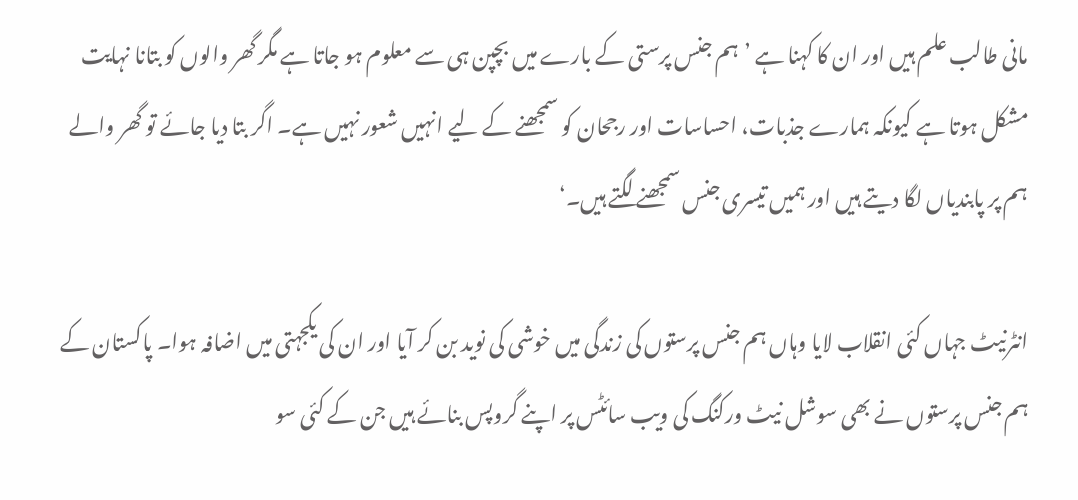مانی طالب علم ہیں اور ان کا کہنا ہے ’ہم جنس پرستی کے بارے میں بچپن ہی سے معلوم ہو جاتا ہے مگر گھر والوں کو بتانا نہایت مشکل ہوتا ہے کیونکہ ہمارے جذبات، احساسات اور رجحان کو سمجھنے کے لیے انہیں شعور نہیں ہے۔ اگر بتا دیا جائے تو گھر والے ہم پر پابندیاں لگا دیتے ہیں اور ہمیں تیسری جنس سمجھنے لگتے ہیں۔‘

انٹرنیٹ جہاں کئی انقلاب لایا وہاں ہم جنس پرستوں کی زندگی میں خوشی کی نوید بن کر آیا اور ان کی یکجہتی میں اضافہ ہوا۔ پاکستان کے ہم جنس پرستوں نے بھی سوشل نیٹ ورکنگ کی ویب سائٹس پر اپنے گروپس بنائے ہیں جن کے کئی سو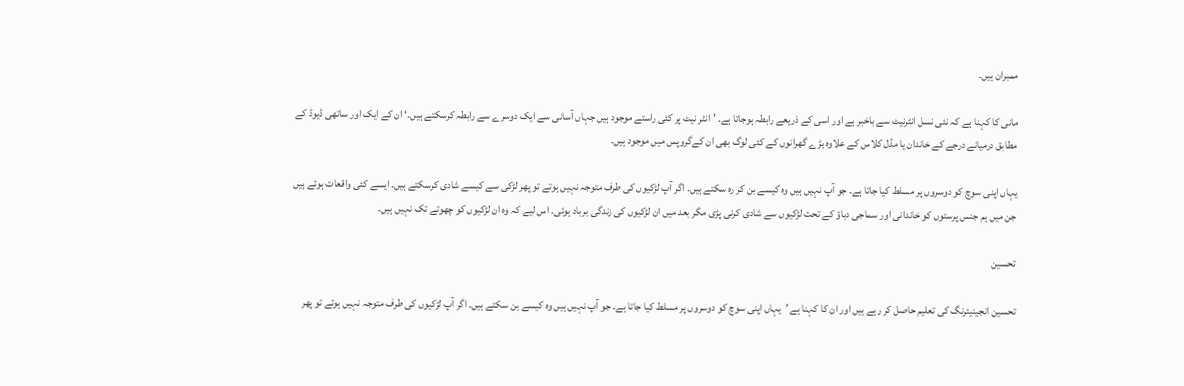ممبران ہیں۔

مانی کا کہنا ہے کہ نئی نسل انٹرنیٹ سے باخبر ہے اور اسی کے ذریعے رابطہ ہوجاتا ہے۔ ’انٹر نیٹ پر کئی راستے موجود ہیں جہاں آسانی سے ایک دوسرے سے رابطہ کرسکتے ہیں۔‘ ان کے ایک اور ساتھی ڈیوڈ کے مطابق درمیانے درجے کے خاندان یا مڈل کلاس کے علاوہ بڑے گھرانوں کے کئی لوگ بھی ان کےگروپس میں موجود ہیں۔

یہاں اپنی سوچ کو دوسروں پر مسلط کیا جاتا ہے۔ جو آپ نہیں ہیں وہ کیسے بن کر رہ سکتے ہیں۔ اگر آپ لڑکیوں کی طرف متوجہ نہیں ہوتے تو پھر لڑکی سے کیسے شادی کرسکتے ہیں۔ ایسے کئی واقعات ہوئے ہیں جن میں ہم جنس پرستوں کو خاندانی اور سماجی دباؤ کے تحت لڑکیوں سے شادی کرنی پڑی مگر بعد میں ان لڑکیوں کی زندگی برباد ہوئی۔ اس لیے کہ وہ ان لڑکیوں کو چھوتے تک نہیں ہیں۔

تحسین

تحسین انجینیئرنگ کی تعلیم حاصل کر رہے ہیں اور ان کا کہنا ہے ’یہاں اپنی سوچ کو دوسروں پر مسلط کیا جاتا ہے۔ جو آپ نہیں ہیں وہ کیسے بن سکتے ہیں۔ اگر آپ لڑکیوں کی طرف متوجہ نہیں ہوتے تو پھر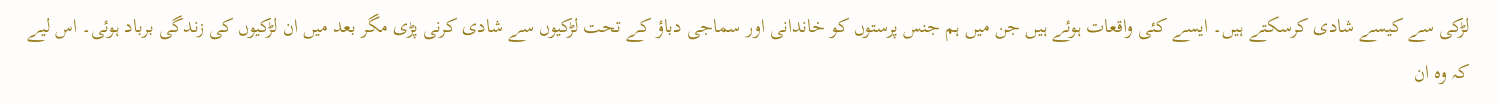لڑکی سے کیسے شادی کرسکتے ہیں۔ ایسے کئی واقعات ہوئے ہیں جن میں ہم جنس پرستوں کو خاندانی اور سماجی دباؤ کے تحت لڑکیوں سے شادی کرنی پڑی مگر بعد میں ان لڑکیوں کی زندگی برباد ہوئی۔ اس لیے کہ وہ ان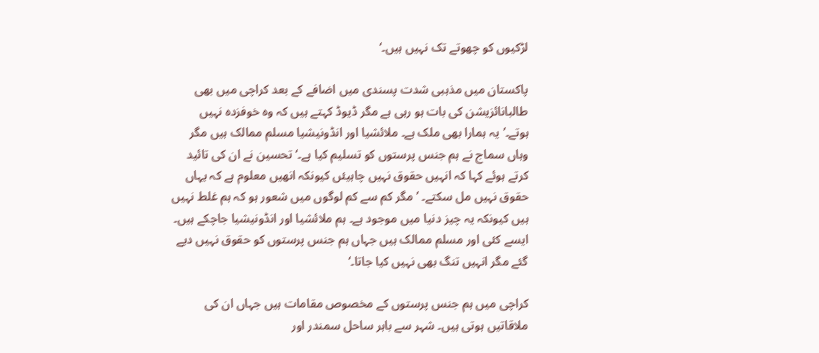لڑکیوں کو چھوتے تک نہیں ہیں۔‘

پاکستان میں مذہبی شدت پسندی میں اضافے کے بعد کراچی میں بھی طالبانائزیشن کی بات ہو رہی ہے مگر ڈیوڈ کہتے ہیں کہ وہ خوفزدہ نہیں ہوتے۔’یہ ہمارا بھی ملک ہے۔ ملائشیا اور انڈونیشیا مسلم ممالک ہیں مگر وہاں سماج نے ہم جنس پرستوں کو تسلیم کیا ہے۔‘ تحسین نے ان کی تائید کرتے ہوئے کہا کہ انہیں حقوق نہیں چاہیئں کیونکہ انھیں معلوم ہے کہ یہاں حقوق نہیں مل سکتے۔ ’مگر کم سے کم لوگوں میں شعور ہو کہ ہم غلط نہیں ہیں کیونکہ یہ چیز دنیا میں موجود ہے۔ ہم ملائشیا اور انڈونیشیا جاچکے ہیں۔ ایسے کئی اور مسلم ممالک ہیں جہاں ہم جنس پرستوں کو حقوق نہیں دیے گئے مگر انہیں تنگ بھی نہیں کیا جاتا۔‘

کراچی میں ہم جنس پرستوں کے مخصوص مقامات ہیں جہاں ان کی ملاقاتیں ہوتی ہیں۔ شہر سے باہر ساحل سمندر اور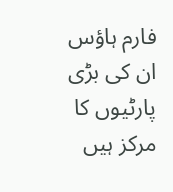فارم ہاؤس ان کی بڑی پارٹیوں کا مرکز ہیں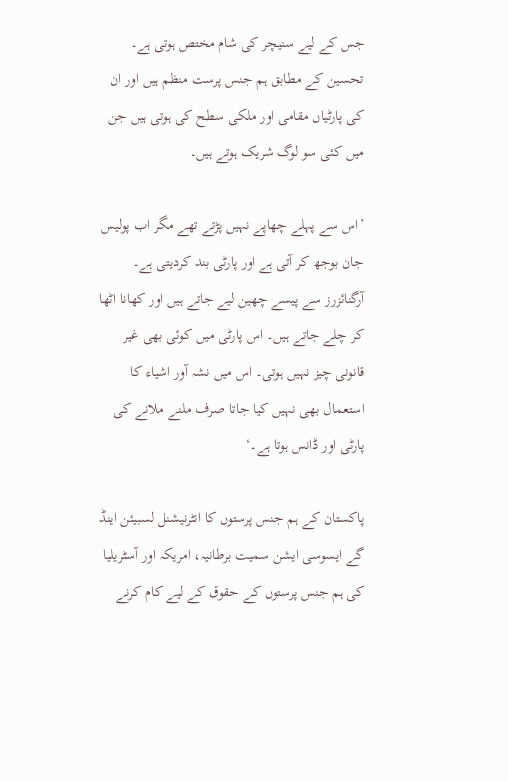جس کے لیے سنیچر کی شام مختص ہوتی ہے۔ تحسین کے مطابق ہم جنس پرست منظم ہیں اور ان کی پارٹیاں مقامی اور ملکی سطح کی ہوتی ہیں جن میں کئی سو لوگ شریک ہوتے ہیں۔

’اس سے پہلے چھاپے نہیں پڑتے تھے مگر اب پولیس جان بوجھ کر آتی ہے اور پارٹی بند کردیتی ہے۔ آرگنائزرز سے پیسے چھین لیے جاتے ہیں اور کھانا اٹھا کر چلے جاتے ہیں۔ اس پارٹی میں کوئی بھی غیر قانونی چیز نہیں ہوتی۔ اس میں نشہ آور اشیاء کا استعمال بھی نہیں کیا جاتا صرف ملنے ملانے کی پارٹی اور ڈانس ہوتا ہے۔‘

پاکستان کے ہم جنس پرستوں کا انٹرنیشنل لسبیئن اینڈ گے ایسوسی ایشن سمیت برطانیہ، امریکہ اور آسٹریلیا کی ہم جنس پرستوں کے حقوق کے لیے کام کرنے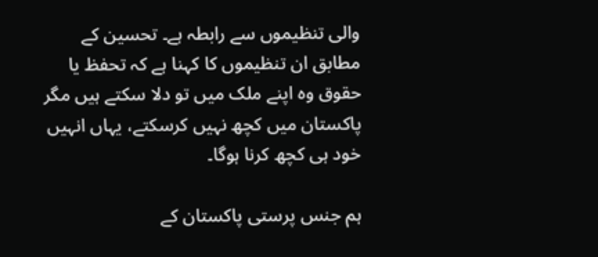والی تنظیموں سے رابطہ ہے۔ تحسین کے مطابق ان تنظیموں کا کہنا ہے کہ تحفظ یا حقوق وہ اپنے ملک میں تو دلا سکتے ہیں مگر پاکستان میں کچھ نہیں کرسکتے، یہاں انہیں خود ہی کچھ کرنا ہوگا۔

ہم جنس پرستی پاکستان کے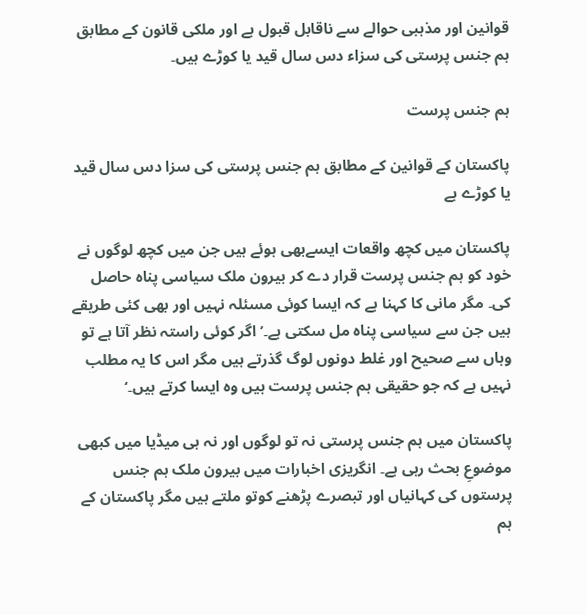قوانین اور مذہبی حوالے سے ناقابل قبول ہے اور ملکی قانون کے مطابق ہم جنس پرستی کی سزاء دس سال قید یا کوڑے ہیں۔

ہم جنس پرست

پاکستان کے قوانین کے مطابق ہم جنس پرستی کی سزا دس سال قید یا کوڑے ہے

پاکستان میں کچھ واقعات ایسےبھی ہوئے ہیں جن میں کچھ لوگوں نے خود کو ہم جنس پرست قرار دے کر بیرون ملک سیاسی پناہ حاصل کی۔ مگر مانی کا کہنا ہے کہ ایسا کوئی مسئلہ نہیں اور بھی کئی طریقے ہیں جن سے سیاسی پناہ مل سکتی ہے۔’ اگر کوئی راستہ نظر آتا ہے تو وہاں سے صحیح اور غلط دونوں لوگ گذرتے ہیں مگر اس کا یہ مطلب نہیں ہے کہ جو حقیقی ہم جنس پرست ہیں وہ ایسا کرتے ہیں۔‘

پاکستان میں ہم جنس پرستی نہ تو لوگوں اور نہ ہی میڈیا میں کبھی موضوعِ بحث رہی ہے۔ انگریزی اخبارات میں بیرون ملک ہم جنس پرستوں کی کہانیاں اور تبصرے پڑھنے کوتو ملتے ہیں مگر پاکستان کے ہم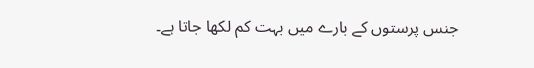جنس پرستوں کے بارے میں بہت کم لکھا جاتا ہے۔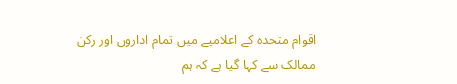اقوام متحدہ کے اعلامیے میں تمام اداروں اور رکن ممالک سے کہا گیا ہے کہ ہم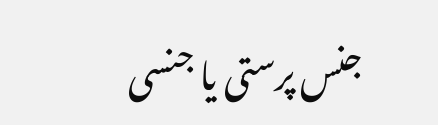جنس پرستی یا جنسی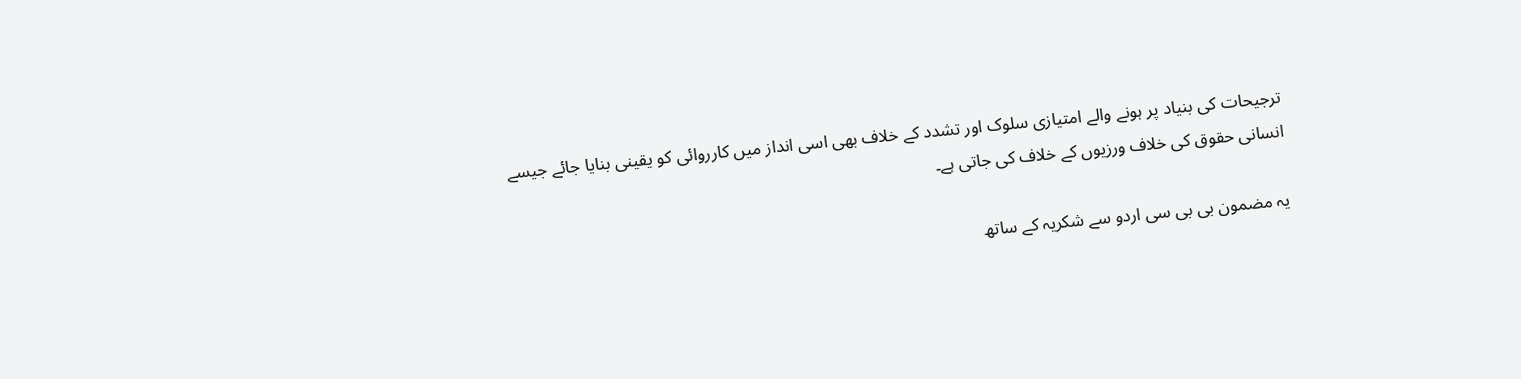ترجیحات کی بنیاد پر ہونے والے امتیازی سلوک اور تشدد کے خلاف بھی اسی انداز میں کارروائی کو یقینی بنایا جائے جیسے انسانی حقوق کی خلاف ورزیوں کے خلاف کی جاتی ہے۔

یہ مضمون بی بی سی اردو سے شکریہ کے ساتھ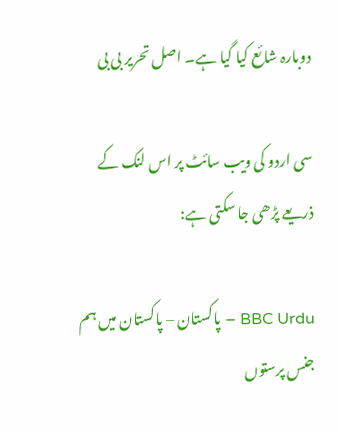دوبارہ شائع کیا گیا ہے۔ اصل تحریر بی بی

سی اردو کی ویب سائٹ پر اس لنک کے ذریعے پڑھی جا سکتی ہے:

BBC Urdu – پاکستان – پاکستان میں ہم جنس پرستوں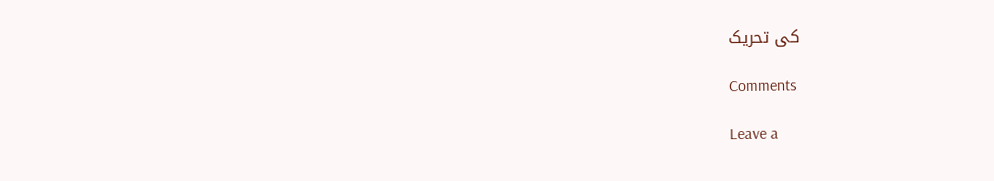کی تحریک

Comments

Leave a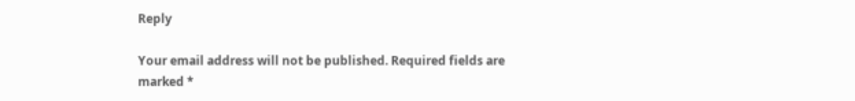Reply

Your email address will not be published. Required fields are marked *